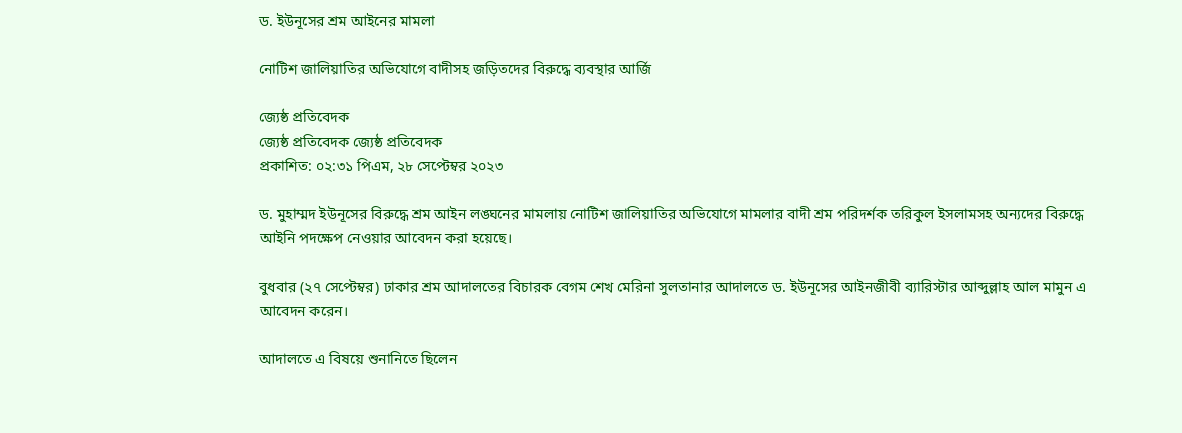ড. ইউনূসের শ্রম আইনের মামলা

নোটিশ জালিয়াতির অভিযোগে বাদীসহ জড়িতদের বিরুদ্ধে ব্যবস্থার আর্জি

জ্যেষ্ঠ প্রতিবেদক
জ্যেষ্ঠ প্রতিবেদক জ্যেষ্ঠ প্রতিবেদক
প্রকাশিত: ০২:৩১ পিএম, ২৮ সেপ্টেম্বর ২০২৩

ড. মুহাম্মদ ইউনূসের বিরুদ্ধে শ্রম আইন লঙ্ঘনের মামলায় নোটিশ জালিয়াতির অভিযোগে মামলার বাদী শ্রম পরিদর্শক তরিকুল ইসলামসহ অন্যদের বিরুদ্ধে আইনি পদক্ষেপ নেওয়ার আবেদন করা হয়েছে।

বুধবার (২৭ সেপ্টেম্বর) ঢাকার শ্রম আদালতের বিচারক বেগম শেখ মেরিনা সুলতানার আদালতে ড. ইউনূসের আইনজীবী ব্যারিস্টার আব্দুল্লাহ আল মামুন এ আবেদন করেন।

আদালতে এ বিষয়ে শুনানিতে ছিলেন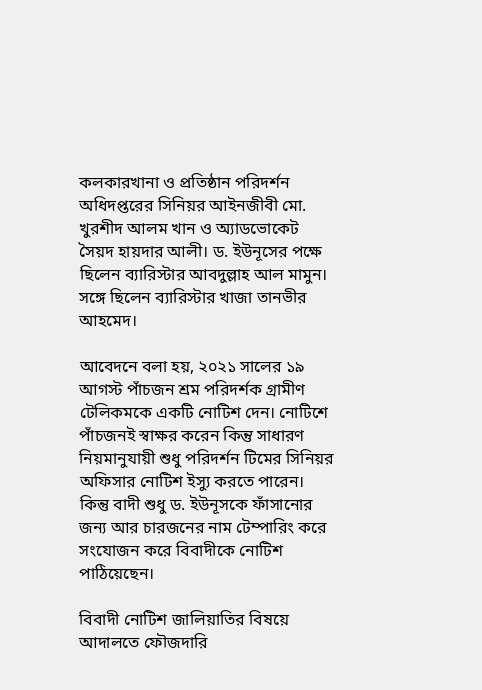কলকারখানা ও প্রতিষ্ঠান পরিদর্শন অধিদপ্তরের সিনিয়র আইনজীবী মো. খুরশীদ আলম খান ও অ্যাডভোকেট সৈয়দ হায়দার আলী। ড. ইউনূসের পক্ষে ছিলেন ব্যারিস্টার আবদুল্লাহ আল মামুন। সঙ্গে ছিলেন ব্যারিস্টার খাজা তানভীর আহমেদ।

আবেদনে বলা হয়, ২০২১ সালের ১৯ আগস্ট পাঁচজন শ্রম পরিদর্শক গ্রামীণ টেলিকমকে একটি নোটিশ দেন। নোটিশে পাঁচজনই স্বাক্ষর করেন কিন্তু সাধারণ নিয়মানুযায়ী শুধু পরিদর্শন টিমের সিনিয়র অফিসার নোটিশ ইস্যু করতে পারেন। কিন্তু বাদী শুধু ড. ইউনূসকে ফাঁসানোর জন্য আর চারজনের নাম টেম্পারিং করে সংযোজন করে বিবাদীকে নোটিশ পাঠিয়েছেন।

বিবাদী নোটিশ জালিয়াতির বিষয়ে আদালতে ফৌজদারি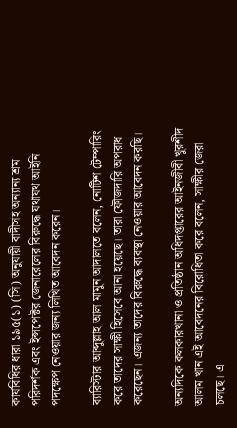কার্যবিধির ধারা ১৯৫(১) (সি) অনুযায়ী বাদীসহ অন্যান্য শ্রম পরিদর্শক এবং ইন্সপেক্টর জেনারেলের বিরুদ্ধে যথাযথ আইনি পদক্ষেপ নেওয়ার জন্য লিখিত আবেদন করেন।

ব্যারিস্টার আব্দুল্লাহ আল মামুন আদালতে বলেন, নোটিশ টেম্পারিং করে তাদের সাক্ষী হিসেবে আনা হয়েছে। তারা ফৌজদারি অপরাধ করেছেন। এজন্য তাদের বিরুদ্ধে ব্যবস্থা নেওয়ার আবেদন করছি।

অন্যদিকে কলকারখানা ও প্রতিষ্ঠান অধিদপ্তারের আইনজীবী খুরশীদ আলম খান এই আবেদনের বিরোধিতা করে বলেন, সাক্ষীর জেরা চলছে। এ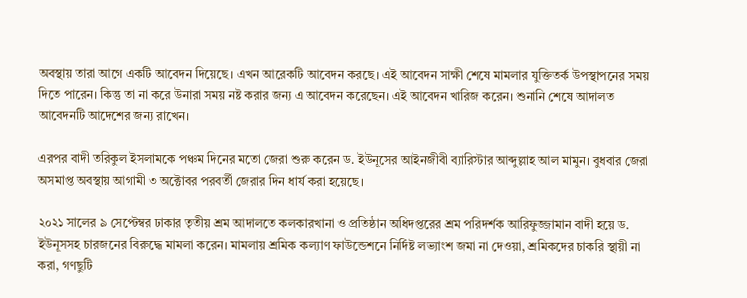অবস্থায় তারা আগে একটি আবেদন দিয়েছে। এখন আরেকটি আবেদন করছে। এই আবেদন সাক্ষী শেষে মামলার যুক্তিতর্ক উপস্থাপনের সময় দিতে পারেন। কিন্তু তা না করে উনারা সময় নষ্ট করার জন্য এ আবেদন করেছেন। এই আবেদন খারিজ করেন। শুনানি শেষে আদালত আবেদনটি আদেশের জন্য রাখেন।

এরপর বাদী তরিকুল ইসলামকে পঞ্চম দিনের মতো জেরা শুরু করেন ড. ইউনূসের আইনজীবী ব্যারিস্টার আব্দুল্লাহ আল মামুন। বুধবার জেরা অসমাপ্ত অবস্থায় আগামী ৩ অক্টোবর পরবর্তী জেরার দিন ধার্য করা হয়েছে।

২০২১ সালের ৯ সেপ্টেম্বর ঢাকার তৃতীয় শ্রম আদালতে কলকারখানা ও প্রতিষ্ঠান অধিদপ্তরের শ্রম পরিদর্শক আরিফুজ্জামান বাদী হয়ে ড. ইউনূসসহ চারজনের বিরুদ্ধে মামলা করেন। মামলায় শ্রমিক কল্যাণ ফাউন্ডেশনে নির্দিষ্ট লভ্যাংশ জমা না দেওয়া, শ্রমিকদের চাকরি স্থায়ী না করা, গণছুটি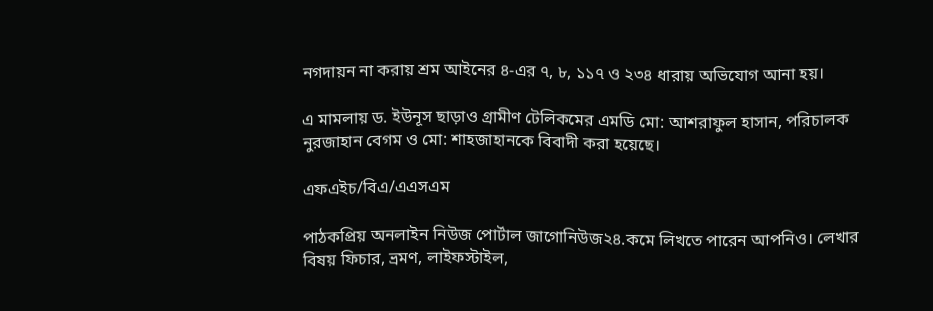নগদায়ন না করায় শ্রম আইনের ৪-এর ৭, ৮, ১১৭ ও ২৩৪ ধারায় অভিযোগ আনা হয়।

এ মামলায় ড. ইউনূস ছাড়াও গ্রামীণ টেলিকমের এমডি মো: আশরাফুল হাসান, পরিচালক নুরজাহান বেগম ও মো: শাহজাহানকে বিবাদী করা হয়েছে।

এফএইচ/বিএ/এএসএম

পাঠকপ্রিয় অনলাইন নিউজ পোর্টাল জাগোনিউজ২৪.কমে লিখতে পারেন আপনিও। লেখার বিষয় ফিচার, ভ্রমণ, লাইফস্টাইল,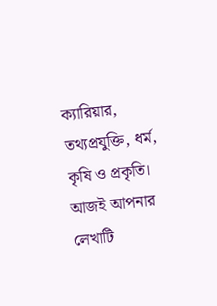ক্যারিয়ার, তথ্যপ্রযুক্তি, ধর্ম, কৃষি ও প্রকৃতি। আজই আপনার লেখাটি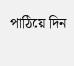পাঠিয়ে দিন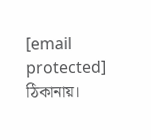[email protected] ঠিকানায়।